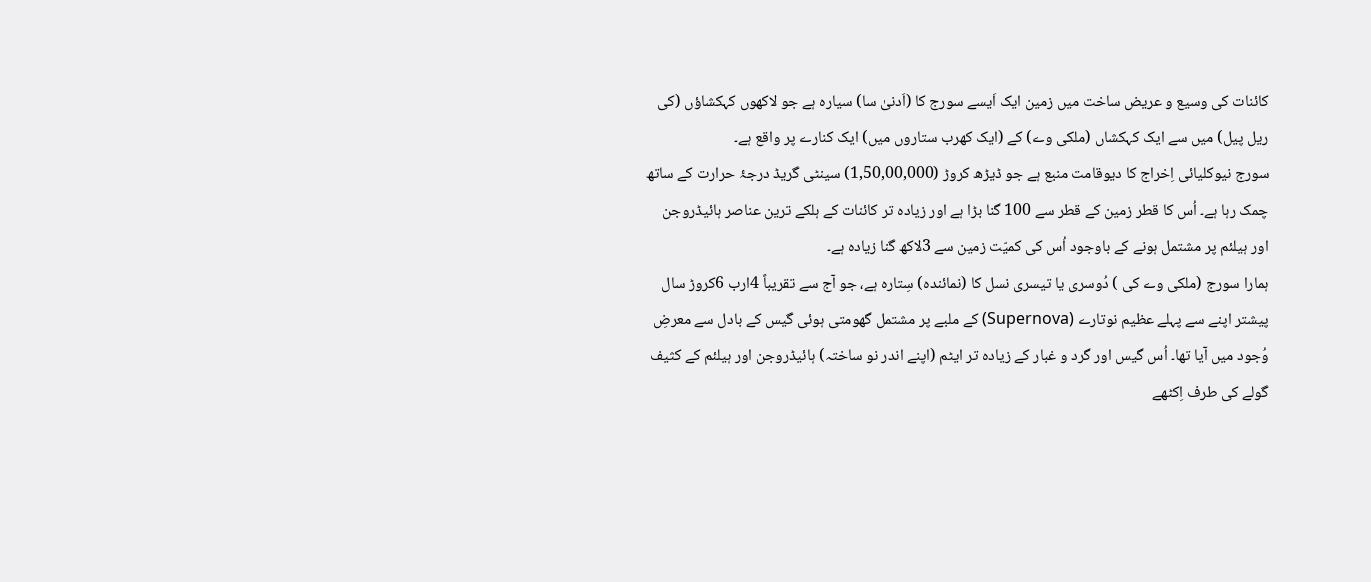کائنات کی وسیع و عریض ساخت میں زمین ایک اَیسے سورج کا (اَدنیٰ سا) سیارہ ہے جو لاکھوں کہکشاؤں (کی ریل پیل) میں سے ایک کہکشاں (ملکی وے) کے (ایک کھرب ستاروں میں) ایک کنارے پر واقع ہے۔
سورج نیوکلیائی اِخراج کا دیوقامت منبع ہے جو ڈیڑھ کروڑ (1,50,00,000) سینٹی گریڈ درجۂ حرارت کے ساتھ چمک رہا ہے۔ اُس کا قطر زمین کے قطر سے 100 گنا بڑا ہے اور زیادہ تر کائنات کے ہلکے ترین عناصر ہائیڈروجن اور ہیلئم پر مشتمل ہونے کے باوجود اُس کی کمیّت زمین سے 3لاکھ گنا زیادہ ہے۔
ہمارا سورج (ملکی وے کی ) دُوسری یا تیسری نسل کا (نمائندہ) سِتارہ ہے، جو آج سے تقریباً 4ارب 6کروڑ سال پیشتر اپنے سے پہلے عظیم نوتارے (Supernova) کے ملبے پر مشتمل گھومتی ہوئی گیس کے بادل سے معرضِ وُجود میں آیا تھا۔ اُس گیس اور گرد و غبار کے زیادہ تر ایٹم (اپنے اندر نو ساختہ) ہائیڈروجن اور ہیلئم کے کثیف گولے کی طرف اِکٹھے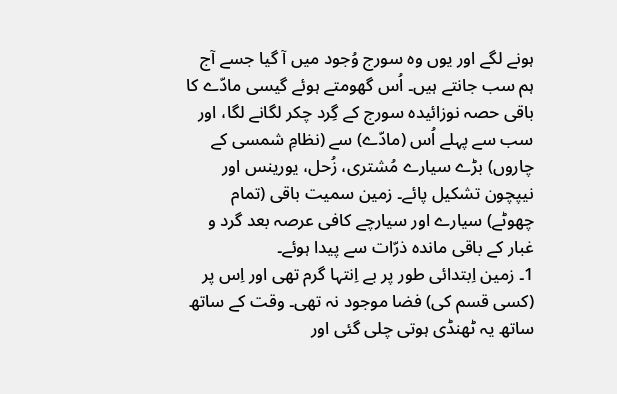ہونے لگے اور یوں وہ سورج وُجود میں آ گیا جسے آج ہم سب جانتے ہیں۔ اُس گھومتے ہوئے گیسی مادّے کا باقی حصہ نوزائیدہ سورج کے گِرد چکر لگانے لگا، اور سب سے پہلے اُس (مادّے) سے (نظامِ شمسی کے چاروں) بڑے سیارے مُشتری، زُحل، یورینس اور نیپچون تشکیل پائے۔ زمین سمیت باقی (تمام چھوٹے) سیارے اور سیارچے کافی عرصہ بعد گرد و غبار کے باقی ماندہ ذرّات سے پیدا ہوئے۔
1۔ زمین اِبتدائی طور پر بے اِنتہا گرم تھی اور اِس پر (کسی قسم کی) فضا موجود نہ تھی۔ وقت کے ساتھ ساتھ یہ ٹھنڈی ہوتی چلی گئی اور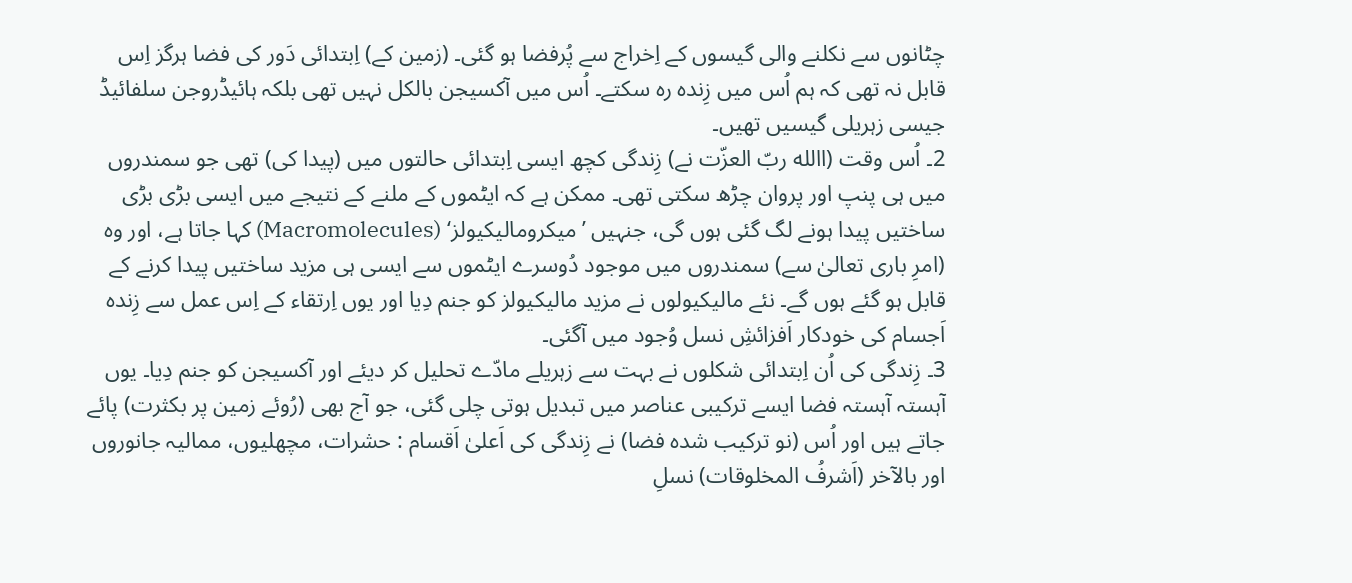چٹانوں سے نکلنے والی گیسوں کے اِخراج سے پُرفضا ہو گئی۔ (زمین کے) اِبتدائی دَور کی فضا ہرگز اِس قابل نہ تھی کہ ہم اُس میں زِندہ رہ سکتے۔ اُس میں آکسیجن بالکل نہیں تھی بلکہ ہائیڈروجن سلفائیڈ جیسی زہریلی گیسیں تھیں۔
2۔ اُس وقت (االله ربّ العزّت نے) زِندگی کچھ ایسی اِبتدائی حالتوں میں (پیدا کی) تھی جو سمندروں میں ہی پنپ اور پروان چڑھ سکتی تھی۔ ممکن ہے کہ ایٹموں کے ملنے کے نتیجے میں ایسی بڑی بڑی ساختیں پیدا ہونے لگ گئی ہوں گی، جنہیں ’میکرومالیکیولز‘ (Macromolecules) کہا جاتا ہے، اور وہ (امرِ باری تعالیٰ سے) سمندروں میں موجود دُوسرے ایٹموں سے ایسی ہی مزید ساختیں پیدا کرنے کے قابل ہو گئے ہوں گے۔ نئے مالیکیولوں نے مزید مالیکیولز کو جنم دِیا اور یوں اِرتقاء کے اِس عمل سے زِندہ اَجسام کی خودکار اَفزائشِ نسل وُجود میں آگئی۔
3۔ زِندگی کی اُن اِبتدائی شکلوں نے بہت سے زہریلے مادّے تحلیل کر دیئے اور آکسیجن کو جنم دِیا۔ یوں آہستہ آہستہ فضا ایسے ترکیبی عناصر میں تبدیل ہوتی چلی گئی، جو آج بھی (رُوئے زمین پر بکثرت) پائے جاتے ہیں اور اُس (نو ترکیب شدہ فضا) نے زِندگی کی اَعلیٰ اَقسام : حشرات، مچھلیوں، ممالیہ جانوروں اور بالآخر (اَشرفُ المخلوقات) نسلِ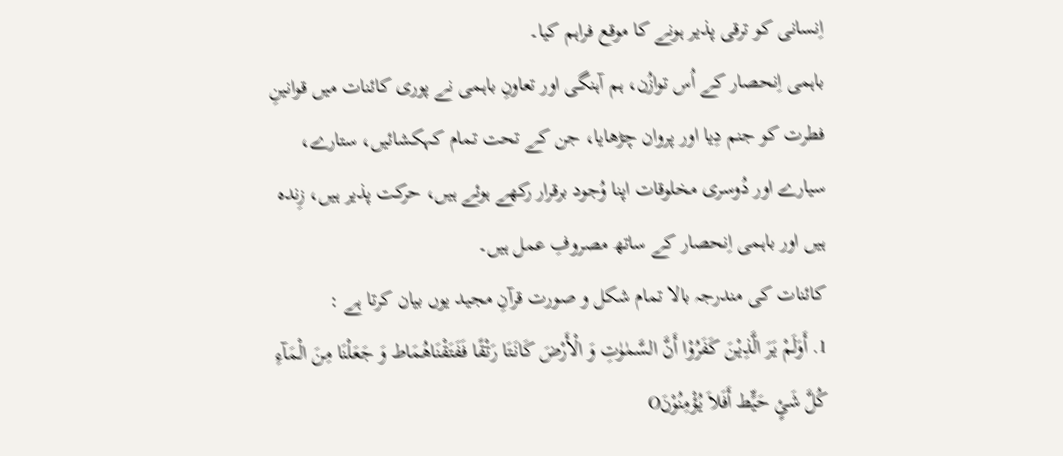اِنسانی کو ترقی پذیر ہونے کا موقع فراہم کیا۔
باہمی اِنحصار کے اُس توازُن، ہم آہنگی اور تعاونِ باہمی نے پوری کائنات میں قوانینِ فطرت کو جنم دِیا اور پروان چڑھایا، جن کے تحت تمام کہکشائیں، ستارے، سیارے اور دُوسری مخلوقات اپنا وُجود برقرار رکھے ہوئے ہیں، حرکت پذیر ہیں، زِندہ ہیں اور باہمی اِنحصار کے ساتھ مصروفِ عمل ہیں۔
کائنات کی مندرجہ بالا تمام شکل و صورت قرآنِ مجید یوں بیان کرتا ہے :
1. أَوَلَمْ يَرَ الَّذِيْنَ کَفَرُوْا أَنَّ السَّمٰوٰتِ وَ الْأَرْضَ کَانَتَا رَتْقًا فَفَتَقْنَاهُمَاط وَ جَعَلْنَا مِنَ الْمَآءِ کُلَّ شَئٍ حَيٍّط أَفَلاَ يُؤْمِنُوْنَO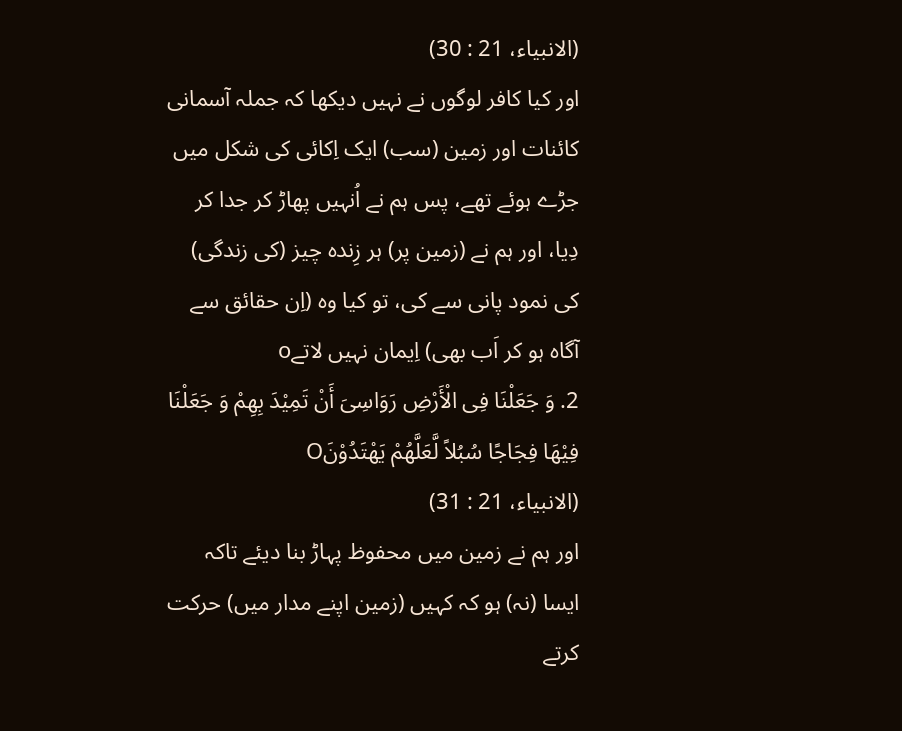(الانبياء، 21 : 30)
اور کیا کافر لوگوں نے نہیں دیکھا کہ جملہ آسمانی کائنات اور زمین (سب) ایک اِکائی کی شکل میں جڑے ہوئے تھے، پس ہم نے اُنہیں پھاڑ کر جدا کر دِیا، اور ہم نے (زمین پر) ہر زِندہ چیز (کی زندگی) کی نمود پانی سے کی، تو کیا وہ (اِن حقائق سے آگاہ ہو کر اَب بھی) اِیمان نہیں لاتےo
2. وَ جَعَلْنَا فِی الْأَرْضِ رَوَاسِیَ أَنْ تَمِيْدَ بِهِمْ وَ جَعَلْنَا فِيْهَا فِجَاجًا سُبُلاً لَّعَلَّهُمْ يَهْتَدُوْنَO
(الانبياء، 21 : 31)
اور ہم نے زمین میں محفوظ پہاڑ بنا دیئے تاکہ ایسا (نہ) ہو کہ کہیں (زمین اپنے مدار میں) حرکت کرتے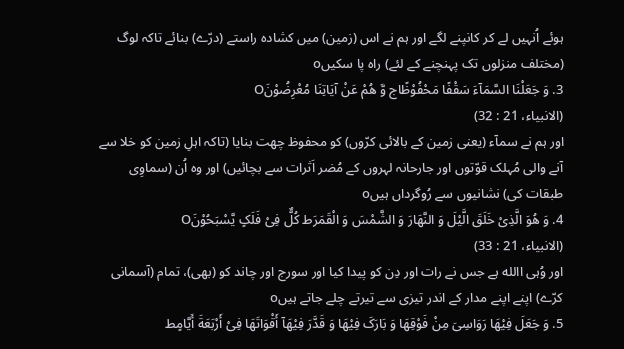ہوئے اُنہیں لے کر کانپنے لگے اور ہم نے اس (زمین) میں کشادہ راستے (درّے) بنائے تاکہ لوگ (مختلف منزلوں تک پہنچنے کے لئے) راہ پا سکیںo
3. وَ جَعَلْنَا السَّمَآءَ سَقْفًا مَحْفُوْظًاج وَّ هُمْ عَنْ آيَاتِنَا مُعْرِضُوْنَO
(الانبياء، 21 : 32)
اور ہم نے سمآء (یعنی زمین کے بالائی کرّوں) کو محفوظ چھت بنایا (تاکہ اہلِ زمین کو خلا سے آنے والی مُہلک قوّتوں اور جارحانہ لہروں کے مُضر اَثرات سے بچائیں) اور وہ اُن (سماوِی طبقات کی) نشانیوں سے رُوگرداں ہیںo
4. وَ هُوَ الَّذِیْ خَلَقَ الَّيْلَ وَ النَّهَارَ وَ الشَّمْسَ وَ الْقَمَرَط کُلٌّ فِیْ فَلَکٍ يَّسْبَحُوْنَO
(الانبياء، 21 : 33)
اور وُہی االله ہے جس نے رات اور دِن کو پیدا کیا اور سورج اور چاند کو (بھی)، تمام (آسمانی کرّے) اپنے اپنے مدار کے اندر تیزی سے تیرتے چلے جاتے ہیںo
5. وَ جَعَلَ فِيْهَا رَوَاسِیَ مِنْ فَوْقِهَا وَ بَارَکَ فِيْهَا وَ قَدَّرَ فِيْهَآ أَقْوَاتَهَا فِیْ أَرْبَعَةَ أَيَّامٍط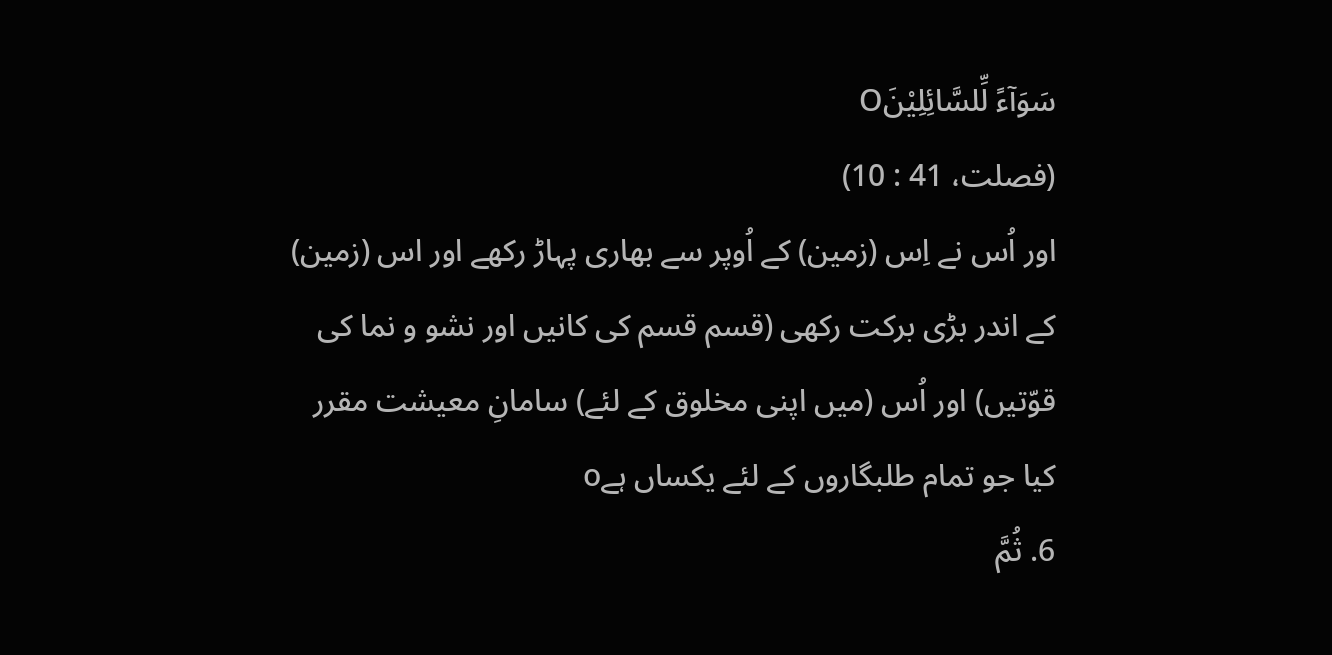سَوَآءً لِّلسَّائِلِيْنَO
(فصلت، 41 : 10)
اور اُس نے اِس (زمین) کے اُوپر سے بھاری پہاڑ رکھے اور اس (زمین) کے اندر بڑی برکت رکھی (قسم قسم کی کانیں اور نشو و نما کی قوّتیں) اور اُس (میں اپنی مخلوق کے لئے) سامانِ معیشت مقرر کیا جو تمام طلبگاروں کے لئے یکساں ہےo
6. ثُمَّ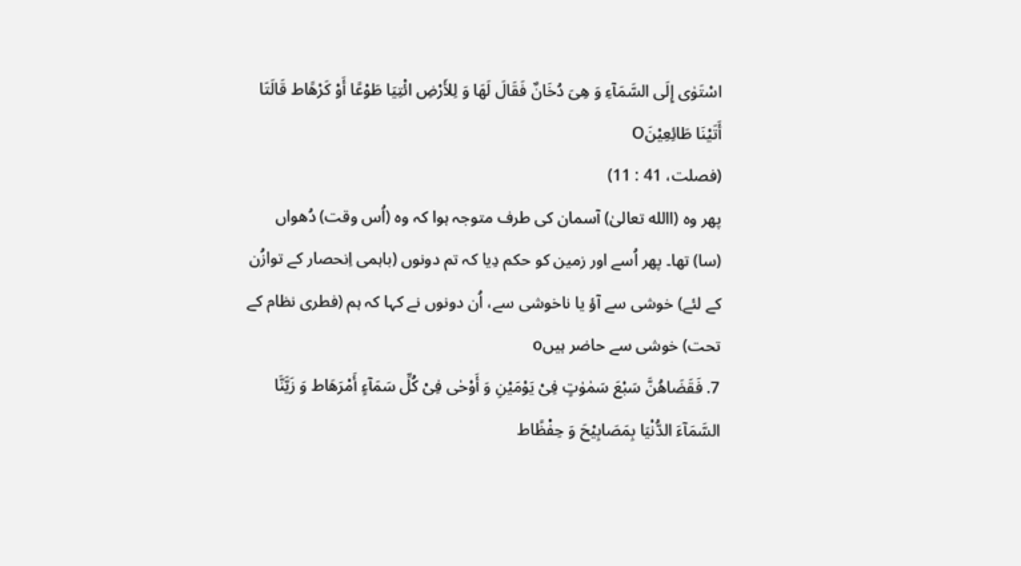اسْتَوٰی إِلَی السَّمَآءِ وَ هِیَ دُخَانٌ فَقَالَ لَهَا وَ لِلأَرْضِ ائْتِيَا طَوْعًا أَوْ کَرْهًاط قَالَتَا أَتَيْنَا طَائِعِيْنَO
(فصلت، 41 : 11)
پھر وہ (االله تعالیٰ) آسمان کی طرف متوجہ ہوا کہ وہ (اُس وقت) دُھواں (سا) تھا۔ پھر اُسے اور زمین کو حکم دِیا کہ تم دونوں (باہمی اِنحصار کے توازُن کے لئے) خوشی سے آؤ یا ناخوشی سے، اُن دونوں نے کہا کہ ہم (فطری نظام کے تحت) خوشی سے حاضر ہیںo
7. فَقَضَاهُنَّ سَبْعَ سَمٰوٰتٍ فِیْ يَوْمَيْنِ وَ أَوْحٰی فِیْ کُلِّ سَمَآءٍ أَمْرَهَاط وَ زَيَّنَّا السَّمَآءَ الدُّنْيَا بِمَصَابِيْحَ وَ حِفْظًاط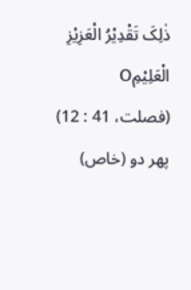ذٰلِکَ تَقْدِيْرُ الْعَزِيْزِ الْعَلِيْمِO
(فصلت، 41 : 12)
پھر دو (خاص)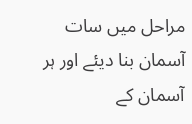مراحل میں سات آسمان بنا دیئے اور ہر آسمان کے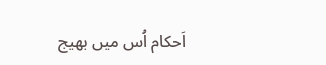اَحکام اُس میں بھیج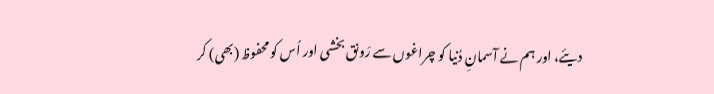دیئے، اور ہم نے آسمانِ دُنیا کو چراغوں سے رَونق بخشی اور اُس کو محفوظ (بھی) کر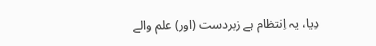دِیا، یہ اِنتظام ہے زبردست (اور) علم والے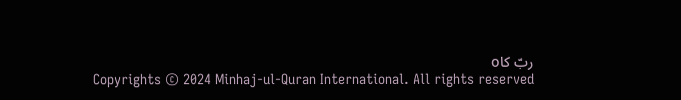ربّ کاo
Copyrights © 2024 Minhaj-ul-Quran International. All rights reserved